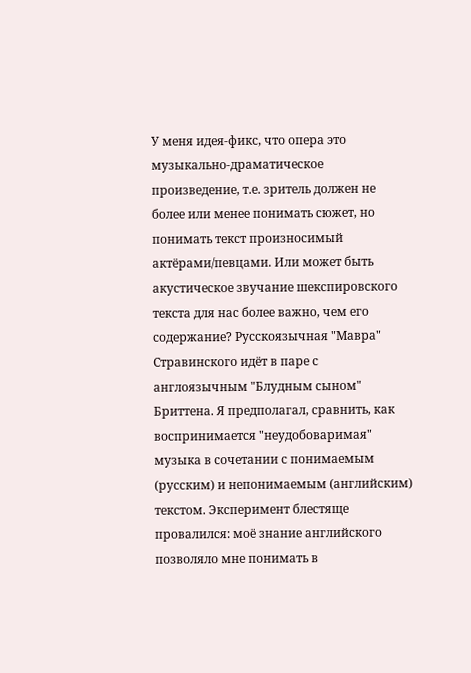У меня идея-фикс, что опера это музыкально-драматическое произведение, т.е. зритель должен не более или менее понимать сюжет, но понимать текст произносимый актёрами/певцами. Или может быть акустическое звучание шекспировского текста для нас более важно, чем его содержание? Русскоязычная "Мавра" Стравинского идёт в паре с англоязычным "Блудным сыном" Бриттена. Я предполагал, сравнить, как воспринимается "неудобоваримая" музыка в сочетании с понимаемым (русским) и непонимаемым (английским) текстом. Эксперимент блестяще провалился: моё знание английского позволяло мне понимать в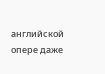английской опере даже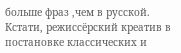больше фраз ,чем в русской.
Кстати, режиссёрский креатив в постановке классических и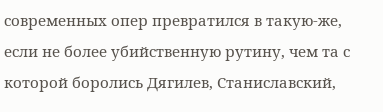современных опер превратился в такую-же, если не более убийственную рутину, чем та с которой боролись Дягилев, Станиславский,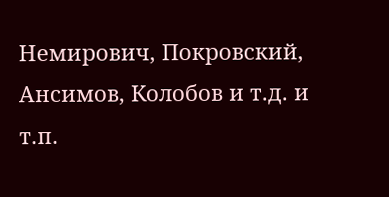Немирович, Покровский, Ансимов, Колобов и т.д. и т.п.